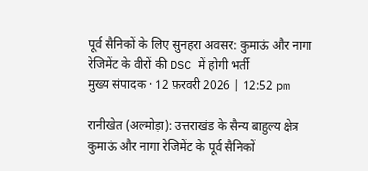पूर्व सैनिकों के लिए सुनहरा अवसर: कुमाऊं और नागा रेजिमेंट के वीरों की DSC में होगी भर्ती
मुख्य संपादक · 12 फ़रवरी 2026 | 12:52 pm

रानीखेत (अल्मोड़ा): उत्तराखंड के सैन्य बाहुल्य क्षेत्र कुमाऊं और नागा रेजिमेंट के पूर्व सैनिकों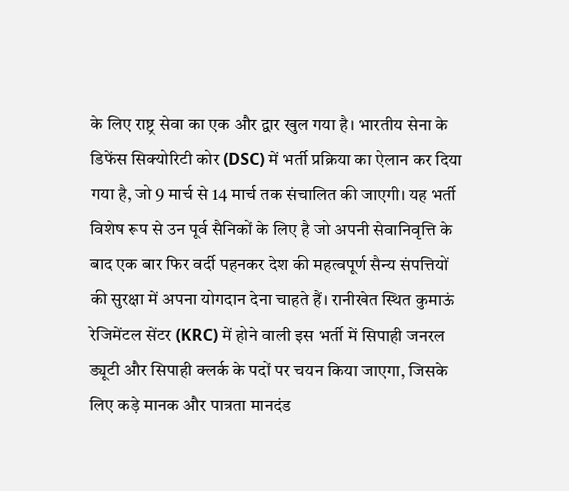के लिए राष्ट्र सेवा का एक और द्वार खुल गया है। भारतीय सेना के डिफेंस सिक्योरिटी कोर (DSC) में भर्ती प्रक्रिया का ऐलान कर दिया गया है, जो 9 मार्च से 14 मार्च तक संचालित की जाएगी। यह भर्ती विशेष रूप से उन पूर्व सैनिकों के लिए है जो अपनी सेवानिवृत्ति के बाद एक बार फिर वर्दी पहनकर देश की महत्वपूर्ण सैन्य संपत्तियों की सुरक्षा में अपना योगदान देना चाहते हैं। रानीखेत स्थित कुमाऊं रेजिमेंटल सेंटर (KRC) में होने वाली इस भर्ती में सिपाही जनरल ड्यूटी और सिपाही क्लर्क के पदों पर चयन किया जाएगा, जिसके लिए कड़े मानक और पात्रता मानदंड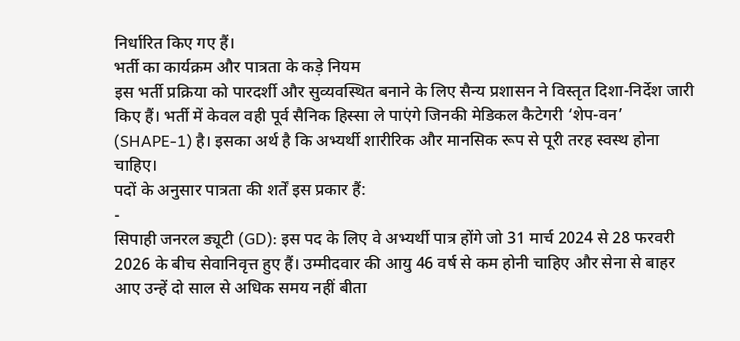निर्धारित किए गए हैं।
भर्ती का कार्यक्रम और पात्रता के कड़े नियम
इस भर्ती प्रक्रिया को पारदर्शी और सुव्यवस्थित बनाने के लिए सैन्य प्रशासन ने विस्तृत दिशा-निर्देश जारी किए हैं। भर्ती में केवल वही पूर्व सैनिक हिस्सा ले पाएंगे जिनकी मेडिकल कैटेगरी ‘शेप-वन’ (SHAPE-1) है। इसका अर्थ है कि अभ्यर्थी शारीरिक और मानसिक रूप से पूरी तरह स्वस्थ होना चाहिए।
पदों के अनुसार पात्रता की शर्तें इस प्रकार हैं:
-
सिपाही जनरल ड्यूटी (GD): इस पद के लिए वे अभ्यर्थी पात्र होंगे जो 31 मार्च 2024 से 28 फरवरी 2026 के बीच सेवानिवृत्त हुए हैं। उम्मीदवार की आयु 46 वर्ष से कम होनी चाहिए और सेना से बाहर आए उन्हें दो साल से अधिक समय नहीं बीता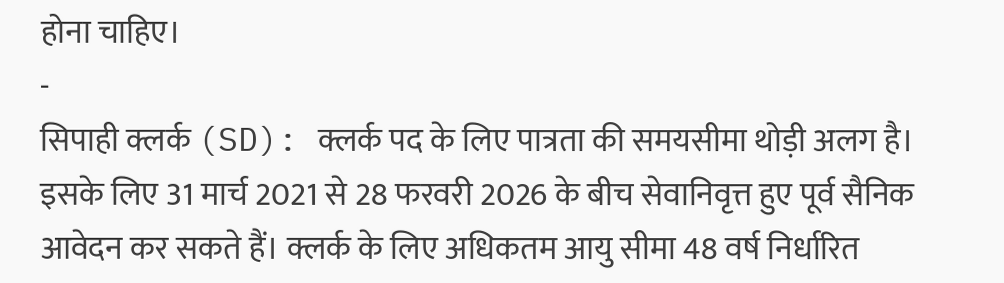होना चाहिए।
-
सिपाही क्लर्क (SD): क्लर्क पद के लिए पात्रता की समयसीमा थोड़ी अलग है। इसके लिए 31 मार्च 2021 से 28 फरवरी 2026 के बीच सेवानिवृत्त हुए पूर्व सैनिक आवेदन कर सकते हैं। क्लर्क के लिए अधिकतम आयु सीमा 48 वर्ष निर्धारित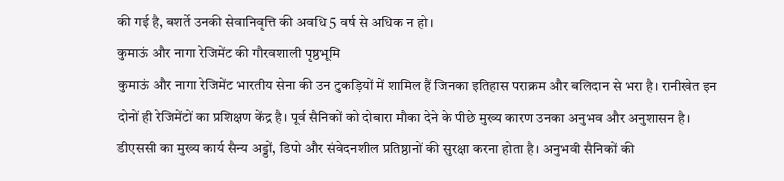की गई है, बशर्ते उनकी सेवानिवृत्ति की अवधि 5 वर्ष से अधिक न हो।
कुमाऊं और नागा रेजिमेंट की गौरवशाली पृष्ठभूमि
कुमाऊं और नागा रेजिमेंट भारतीय सेना की उन टुकड़ियों में शामिल हैं जिनका इतिहास पराक्रम और बलिदान से भरा है। रानीखेत इन दोनों ही रेजिमेंटों का प्रशिक्षण केंद्र है। पूर्व सैनिकों को दोबारा मौका देने के पीछे मुख्य कारण उनका अनुभव और अनुशासन है। डीएससी का मुख्य कार्य सैन्य अड्डों, डिपो और संवेदनशील प्रतिष्ठानों की सुरक्षा करना होता है। अनुभवी सैनिकों की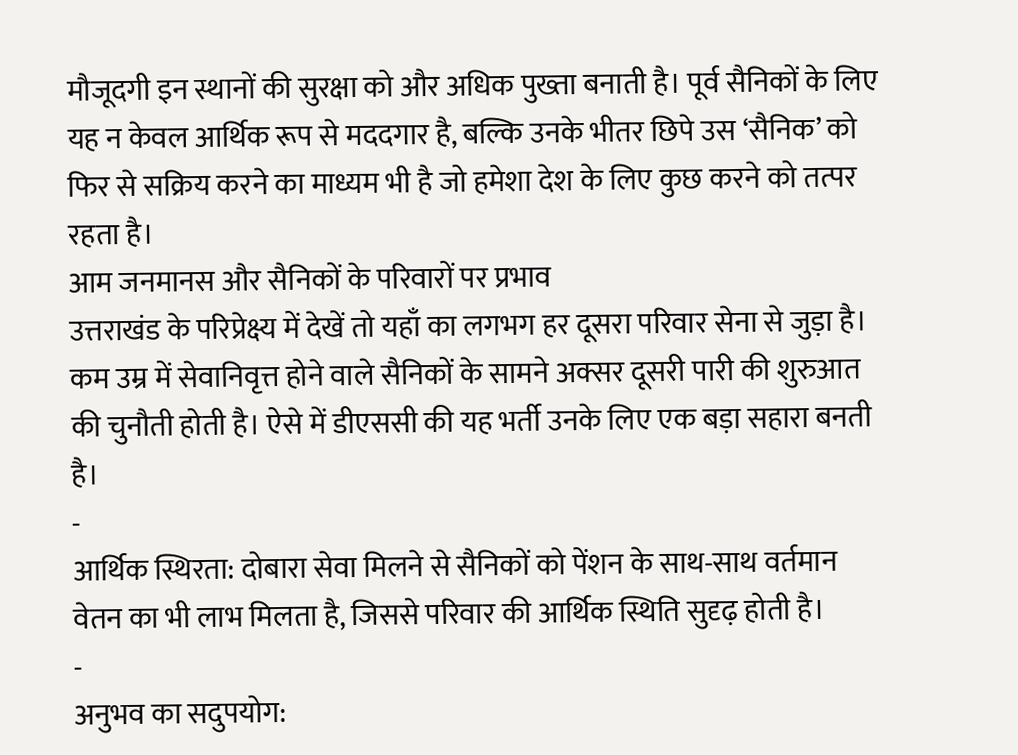मौजूदगी इन स्थानों की सुरक्षा को और अधिक पुख्ता बनाती है। पूर्व सैनिकों के लिए यह न केवल आर्थिक रूप से मददगार है, बल्कि उनके भीतर छिपे उस ‘सैनिक’ को फिर से सक्रिय करने का माध्यम भी है जो हमेशा देश के लिए कुछ करने को तत्पर रहता है।
आम जनमानस और सैनिकों के परिवारों पर प्रभाव
उत्तराखंड के परिप्रेक्ष्य में देखें तो यहाँ का लगभग हर दूसरा परिवार सेना से जुड़ा है। कम उम्र में सेवानिवृत्त होने वाले सैनिकों के सामने अक्सर दूसरी पारी की शुरुआत की चुनौती होती है। ऐसे में डीएससी की यह भर्ती उनके लिए एक बड़ा सहारा बनती है।
-
आर्थिक स्थिरता: दोबारा सेवा मिलने से सैनिकों को पेंशन के साथ-साथ वर्तमान वेतन का भी लाभ मिलता है, जिससे परिवार की आर्थिक स्थिति सुदृढ़ होती है।
-
अनुभव का सदुपयोग: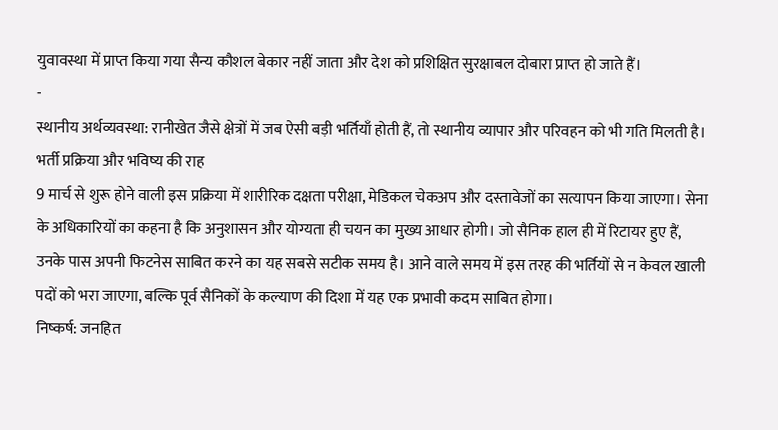युवावस्था में प्राप्त किया गया सैन्य कौशल बेकार नहीं जाता और देश को प्रशिक्षित सुरक्षाबल दोबारा प्राप्त हो जाते हैं।
-
स्थानीय अर्थव्यवस्था: रानीखेत जैसे क्षेत्रों में जब ऐसी बड़ी भर्तियाँ होती हैं, तो स्थानीय व्यापार और परिवहन को भी गति मिलती है।
भर्ती प्रक्रिया और भविष्य की राह
9 मार्च से शुरू होने वाली इस प्रक्रिया में शारीरिक दक्षता परीक्षा, मेडिकल चेकअप और दस्तावेजों का सत्यापन किया जाएगा। सेना के अधिकारियों का कहना है कि अनुशासन और योग्यता ही चयन का मुख्य आधार होगी। जो सैनिक हाल ही में रिटायर हुए हैं, उनके पास अपनी फिटनेस साबित करने का यह सबसे सटीक समय है। आने वाले समय में इस तरह की भर्तियों से न केवल खाली पदों को भरा जाएगा, बल्कि पूर्व सैनिकों के कल्याण की दिशा में यह एक प्रभावी कदम साबित होगा।
निष्कर्ष: जनहित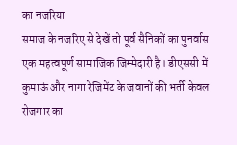का नजरिया
समाज के नजरिए से देखें तो पूर्व सैनिकों का पुनर्वास एक महत्वपूर्ण सामाजिक जिम्मेदारी है। डीएससी में कुमाऊं और नागा रेजिमेंट के जवानों की भर्ती केवल रोजगार का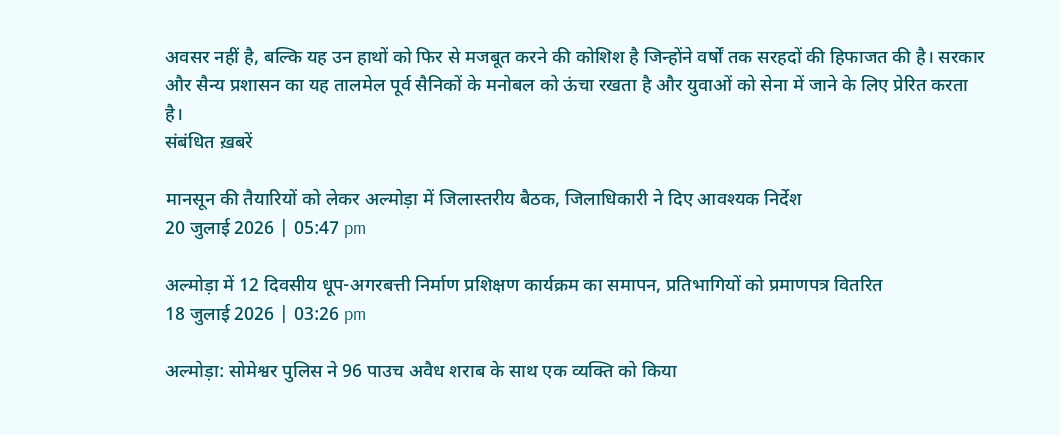अवसर नहीं है, बल्कि यह उन हाथों को फिर से मजबूत करने की कोशिश है जिन्होंने वर्षों तक सरहदों की हिफाजत की है। सरकार और सैन्य प्रशासन का यह तालमेल पूर्व सैनिकों के मनोबल को ऊंचा रखता है और युवाओं को सेना में जाने के लिए प्रेरित करता है।
संबंधित ख़बरें

मानसून की तैयारियों को लेकर अल्मोड़ा में जिलास्तरीय बैठक, जिलाधिकारी ने दिए आवश्यक निर्देश
20 जुलाई 2026 | 05:47 pm

अल्मोड़ा में 12 दिवसीय धूप-अगरबत्ती निर्माण प्रशिक्षण कार्यक्रम का समापन, प्रतिभागियों को प्रमाणपत्र वितरित
18 जुलाई 2026 | 03:26 pm

अल्मोड़ा: सोमेश्वर पुलिस ने 96 पाउच अवैध शराब के साथ एक व्यक्ति को किया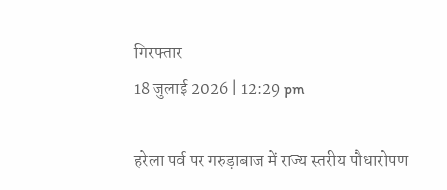गिरफ्तार
18 जुलाई 2026 | 12:29 pm

हरेला पर्व पर गरुड़ाबाज में राज्य स्तरीय पौधारोपण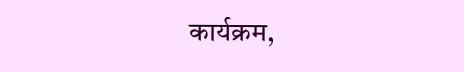कार्यक्रम,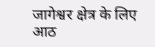जागेश्वर क्षेत्र के लिए आठ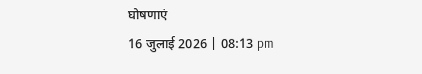घोषणाएं
16 जुलाई 2026 | 08:13 pm